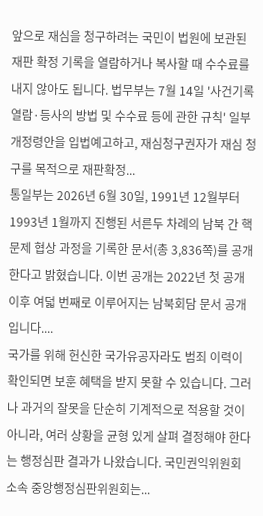앞으로 재심을 청구하려는 국민이 법원에 보관된 재판 확정 기록을 열람하거나 복사할 때 수수료를 내지 않아도 됩니다. 법무부는 7월 14일 '사건기록 열람·등사의 방법 및 수수료 등에 관한 규칙' 일부개정령안을 입법예고하고, 재심청구권자가 재심 청구를 목적으로 재판확정...
통일부는 2026년 6월 30일, 1991년 12월부터 1993년 1월까지 진행된 서른두 차례의 남북 간 핵문제 협상 과정을 기록한 문서(총 3,836쪽)를 공개한다고 밝혔습니다. 이번 공개는 2022년 첫 공개 이후 여덟 번째로 이루어지는 남북회담 문서 공개입니다....
국가를 위해 헌신한 국가유공자라도 범죄 이력이 확인되면 보훈 혜택을 받지 못할 수 있습니다. 그러나 과거의 잘못을 단순히 기계적으로 적용할 것이 아니라, 여러 상황을 균형 있게 살펴 결정해야 한다는 행정심판 결과가 나왔습니다. 국민권익위원회 소속 중앙행정심판위원회는...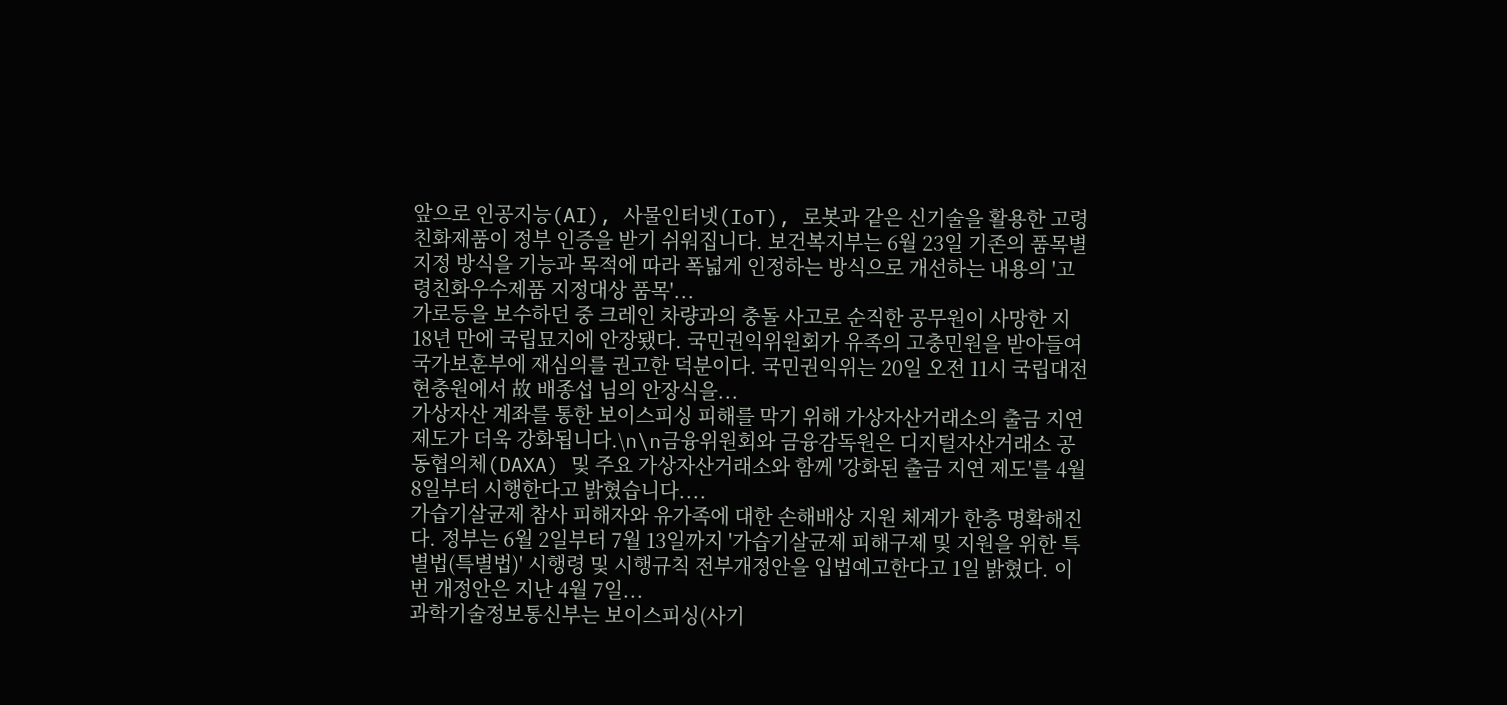앞으로 인공지능(AI), 사물인터넷(IoT), 로봇과 같은 신기술을 활용한 고령친화제품이 정부 인증을 받기 쉬워집니다. 보건복지부는 6월 23일 기존의 품목별 지정 방식을 기능과 목적에 따라 폭넓게 인정하는 방식으로 개선하는 내용의 '고령친화우수제품 지정대상 품목'...
가로등을 보수하던 중 크레인 차량과의 충돌 사고로 순직한 공무원이 사망한 지 18년 만에 국립묘지에 안장됐다. 국민권익위원회가 유족의 고충민원을 받아들여 국가보훈부에 재심의를 권고한 덕분이다. 국민권익위는 20일 오전 11시 국립대전현충원에서 故 배종섭 님의 안장식을...
가상자산 계좌를 통한 보이스피싱 피해를 막기 위해 가상자산거래소의 출금 지연 제도가 더욱 강화됩니다.\n\n금융위원회와 금융감독원은 디지털자산거래소 공동협의체(DAXA) 및 주요 가상자산거래소와 함께 '강화된 출금 지연 제도'를 4월 8일부터 시행한다고 밝혔습니다....
가습기살균제 참사 피해자와 유가족에 대한 손해배상 지원 체계가 한층 명확해진다. 정부는 6월 2일부터 7월 13일까지 '가습기살균제 피해구제 및 지원을 위한 특별법(특별법)' 시행령 및 시행규칙 전부개정안을 입법예고한다고 1일 밝혔다. 이번 개정안은 지난 4월 7일...
과학기술정보통신부는 보이스피싱(사기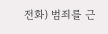전화) 범죄를 근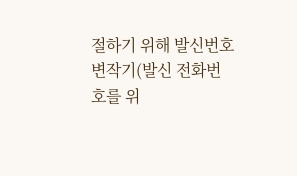절하기 위해 발신번호 변작기(발신 전화번호를 위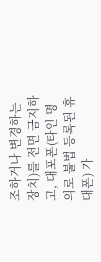조하거나 변경하는 장치)를 전면 금지하고, 대포폰(타인 명의로 불법 등록된 휴대폰) 가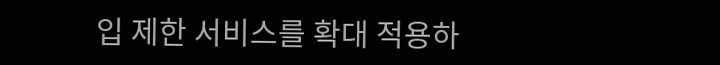입 제한 서비스를 확대 적용하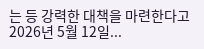는 등 강력한 대책을 마련한다고 2026년 5월 12일...